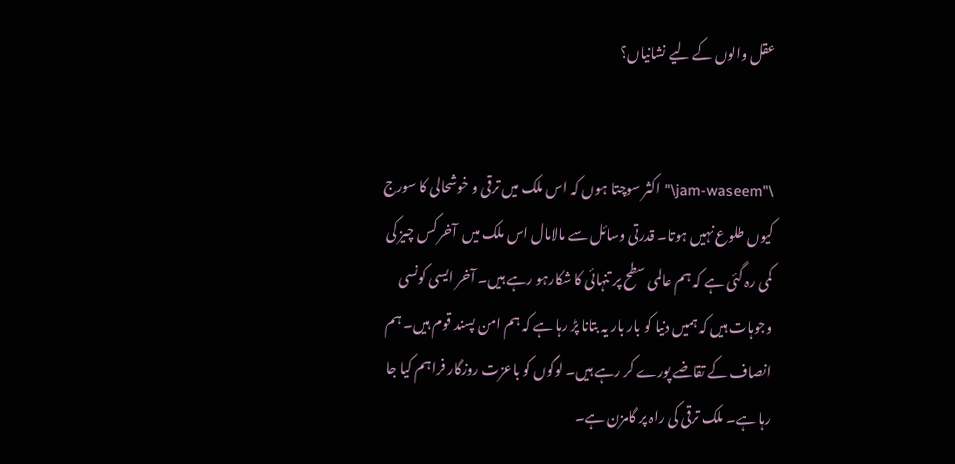عقل والوں کے لیے نشانیاں؟


\"jam-waseem\"اکثر سوچتا ہوں کہ اس ملک میں ترقی و خوشحالی کا سورج کیوں طلوع نہیں ہوتا۔ قدرتی وسائل سے مالامال اس ملک میں  آخر کس چیز کی کمی رہ گئی ہے کہ ہم عالمی سطح پر تنہائی کا شکارہو رہے ہیں۔ آخر ایسی کونسی وجوہات ہیں کہ ہمیں دنیا کو بار بار یہ بتانا پڑ رہا ہے کہ ہم امن پسند قوم ہیں۔ ہم انصاف کے تقاضے پورے کر رہے ہیں۔ لوگوں کو باعزت روزگار فراہم کیا جا رہا ہے۔ ملک ترقی کی راہ پر گامزن ہے۔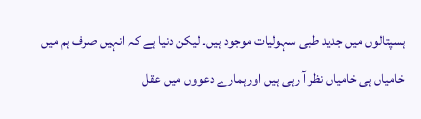ہسپتالوں میں جدید طبی سہولیات موجود ہیں۔ لیکن دنیا ہے کہ انہیں صرف ہم میں خامیاں ہی خامیاں نظر آ رہی ہیں اورہمارے دعووں میں عقل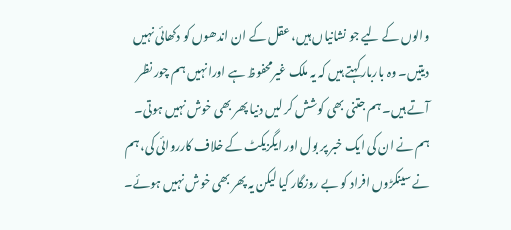والوں کے لیے جو نشانیاں ہیں، عقل کے ان اندھوں کو دکھائی نہیں دیتیں۔ وہ باربارکہتے ہیں کہ یہ ملک غیرمحفوظ ہے اورانہیں ہم چور نظر آتے ہیں۔ ہم جتنی بھی کوشش کر لیں دنیا پھر بھی خوش نہیں ہوتی۔ ہم نے ان کی ایک خبر پر بول اور ایگزیکٹ کے خلاف کارروائی کی، ہم نے سینکڑوں افراد کو بے روزگار کیا لیکن یہ پھر بھی خوش نہیں ہوئے۔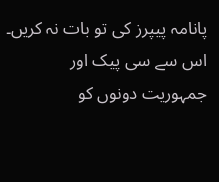پانامہ پیپرز کی تو بات نہ کریں۔ اس سے سی پیک اور جمہوریت دونوں کو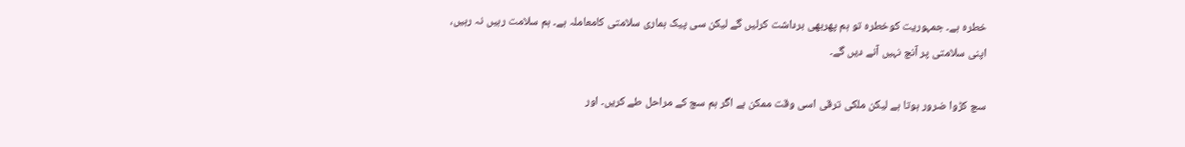خطرہ ہے۔ جمہوریت کوخطرہ تو ہم پھربھی برداشت کرلیں گے لیکن سی پیک ہماری سلامتی کامعاملہ ہے۔ ہم سلامت رہیں نہ رہیں، اپنی سلامتی پر آنچ نہیں آنے دیں گے۔

سچ کڑوا ضرور ہوتا ہے لیکن ملکی ترقی اسی وقت ممکن ہے اگر ہم سچ کے مراحل طے کریں۔ اور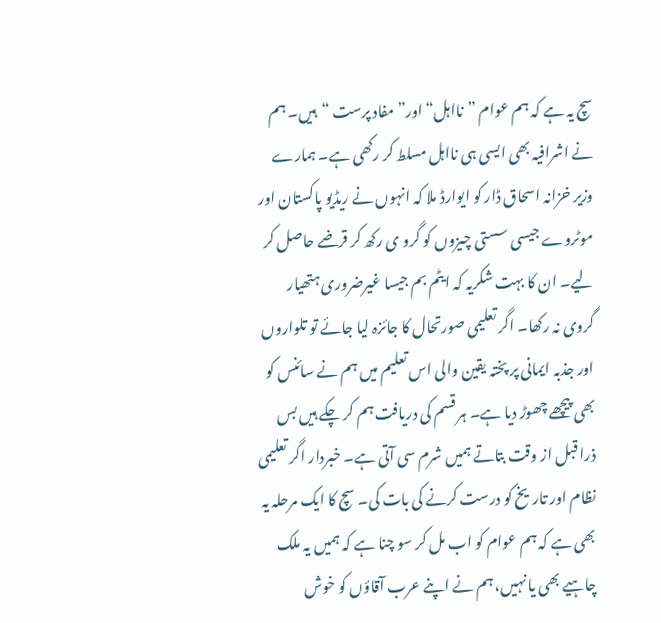سچ یہ ہے کہ ہم عوام ”نااہل“ اور” مفاد پرست “ہیں۔ ہم نے اشرافیہ بھی ایسی ہی نااہل مسلط کر رکھی ہے۔ ہمارے وزیر خزانہ اسحاق ڈار کو ایوارڈ ملا کہ انہوں نے ریڈیو پاکستان اور موٹروے جیسی سستی چیزوں کو گرو ی رکھ کر قرضے حاصل کر لیے۔ ان کا بہت شکریہ کہ ایٹم بم جیسا غیرضروری ہتھیار گروی نہ رکھا۔ اگر تعلیمی صورتحال کا جائزہ لیا جائے تو تلواروں اور جذبہ ایمانی پر پختہ یقین والی اس تعلیم میں ہم نے سائنس کو بھی پیچھے چھوڑ دیا ہے۔ ہر قسم کی دریافت ہم کر چکے ہیں بس ذرا قبل از وقت بتاتے ہمیں شرم سی آتی ہے۔ خبردار اگر تعلیمی نظام اور تاریخ کو درست کرنے کی بات کی۔ سچ کا ایک مرحلہ یہ بھی ہے کہ ہم عوام کو اب مل کر سو چنا ہے کہ ہمیں یہ ملک چاہیے بھی یا نہیں، ہم نے اپنے عرب آقاؤں کو خوش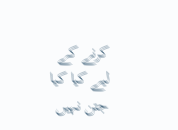کرنے کے لیے کیا کیا جتن نہیں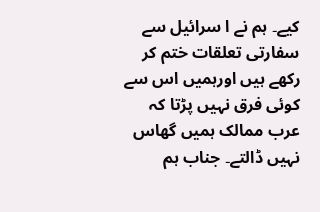کیے۔ ہم نے ا سرائیل سے سفارتی تعلقات ختم کر رکھے ہیں اورہمیں اس سے کوئی فرق نہیں پڑتا کہ عرب ممالک ہمیں گھاس نہیں ڈالتے۔ جناب ہم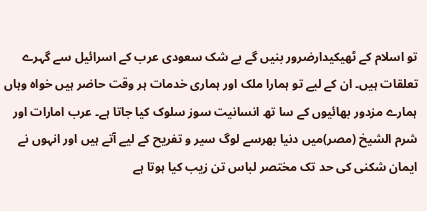تو اسلام کے ٹھیکیدارضرور بنیں گے بے شک سعودی عرب کے اسرائیل سے گہرے تعلقات ہیں۔ ان کے لیے تو ہمارا ملک اور ہماری خدمات ہر وقت حاضر ہیں خواہ وہاں ہمارے مزدور بھائیوں کے سا تھ انسانیت سوز سلوک کیا جاتا ہے۔ عرب امارات اور شرم الشیخ (مصر)میں دنیا بھرسے لوگ سیر و تفریح کے لیے آتے ہیں اور انہوں نے ایمان شکنی کی حد تک مختصر لباس تن زیب کیا ہوتا ہے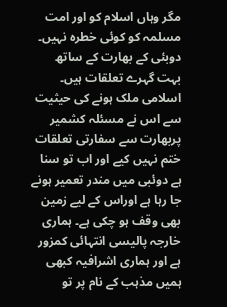مگر وہاں اسلام کو اور امت مسلمہ کو کوئی خطرہ نہیں۔ دوبئی کے بھارت کے ساتھ بہت گہرے تعلقات ہیں۔ اسلامی ملک ہونے کی حیثیت سے اس نے مسئلہ کشمیر پربھارت سے سفارتی تعلقات ختم نہیں کیے اور اب تو سنا ہے دوئبی میں مندر تعمیر ہونے جا رہا ہے اوراس کے لیے زمین بھی وقف ہو چکی ہے۔ ہماری خارجہ پالیسی انتہائی کمزور ہے اور ہماری اشرافیہ کبھی ہمیں مذہب کے نام پر تو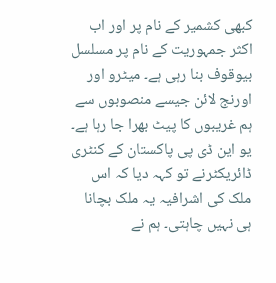کبھی کشمیر کے نام پر اور اب اکثر جمہوریت کے نام پر مسلسل بیوقوف بنا رہی ہے۔ میٹرو اور اورنج لائن جیسے منصوبوں سے ہم غریبوں کا پیٹ بھرا جا رہا ہے۔ یو این ڈی پی پاکستان کے کنٹری ڈائریکٹرنے تو کہہ دیا کہ اس ملک کی اشرافیہ یہ ملک بچانا ہی نہیں چاہتی۔ ہم نے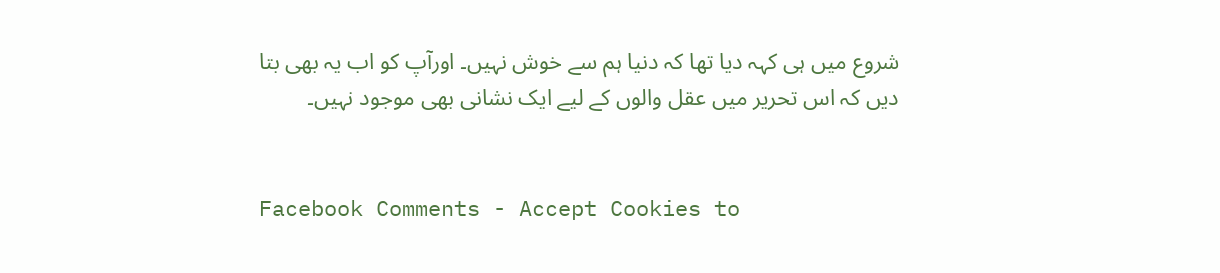شروع میں ہی کہہ دیا تھا کہ دنیا ہم سے خوش نہیں۔ اورآپ کو اب یہ بھی بتا دیں کہ اس تحریر میں عقل والوں کے لیے ایک نشانی بھی موجود نہیں۔


Facebook Comments - Accept Cookies to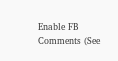Enable FB Comments (See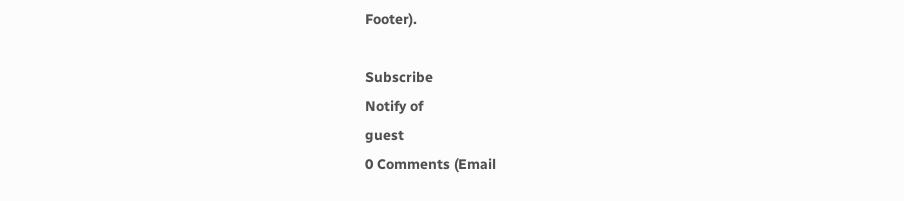Footer).

Subscribe
Notify of
guest
0 Comments (Email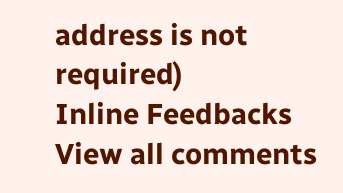address is not required)
Inline Feedbacks
View all comments